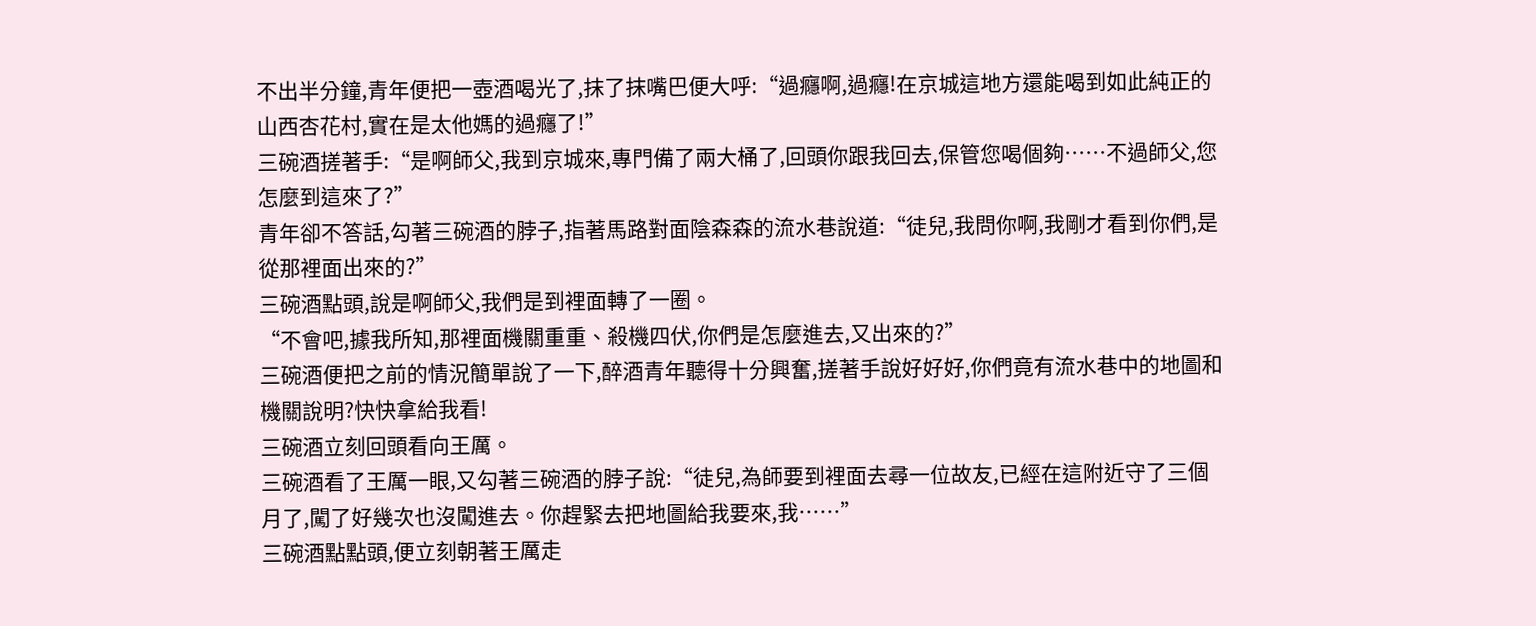不出半分鐘,青年便把一壺酒喝光了,抹了抹嘴巴便大呼:“過癮啊,過癮!在京城這地方還能喝到如此純正的山西杏花村,實在是太他媽的過癮了!”
三碗酒搓著手:“是啊師父,我到京城來,專門備了兩大桶了,回頭你跟我回去,保管您喝個夠……不過師父,您怎麼到這來了?”
青年卻不答話,勾著三碗酒的脖子,指著馬路對面陰森森的流水巷說道:“徒兒,我問你啊,我剛才看到你們,是從那裡面出來的?”
三碗酒點頭,說是啊師父,我們是到裡面轉了一圈。
“不會吧,據我所知,那裡面機關重重、殺機四伏,你們是怎麼進去,又出來的?”
三碗酒便把之前的情況簡單說了一下,醉酒青年聽得十分興奮,搓著手說好好好,你們竟有流水巷中的地圖和機關說明?快快拿給我看!
三碗酒立刻回頭看向王厲。
三碗酒看了王厲一眼,又勾著三碗酒的脖子說:“徒兒,為師要到裡面去尋一位故友,已經在這附近守了三個月了,闖了好幾次也沒闖進去。你趕緊去把地圖給我要來,我……”
三碗酒點點頭,便立刻朝著王厲走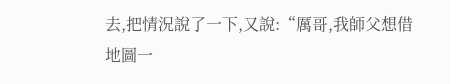去,把情況說了一下,又說:“厲哥,我師父想借地圖一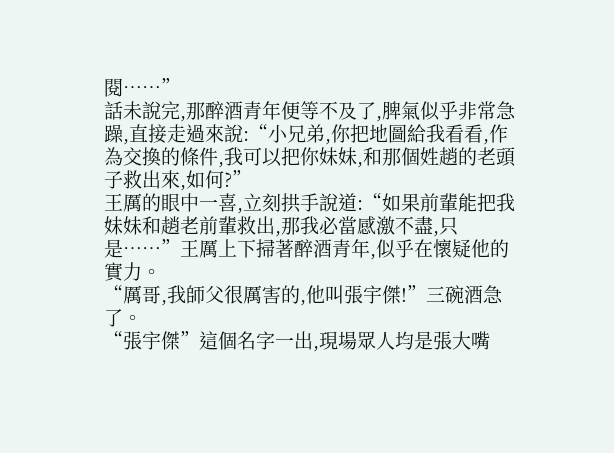閱……”
話未說完,那醉酒青年便等不及了,脾氣似乎非常急躁,直接走過來說:“小兄弟,你把地圖給我看看,作為交換的條件,我可以把你妹妹,和那個姓趙的老頭子救出來,如何?”
王厲的眼中一喜,立刻拱手說道:“如果前輩能把我妹妹和趙老前輩救出,那我必當感激不盡,只是……”王厲上下掃著醉酒青年,似乎在懷疑他的實力。
“厲哥,我師父很厲害的,他叫張宇傑!”三碗酒急了。
“張宇傑”這個名字一出,現場眾人均是張大嘴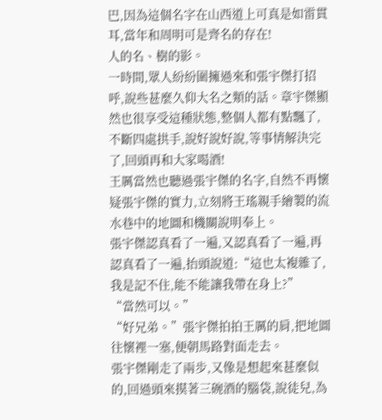巴,因為這個名字在山西道上可真是如雷貫耳,當年和周明可是齊名的存在!
人的名、樹的影。
一時間,眾人紛紛圍擁過來和張宇傑打招呼,說些甚麼久仰大名之類的話。章宇傑顯然也很享受這種狀態,整個人都有點飄了,不斷四處拱手,說好說好說,等事情解決完了,回頭再和大家喝酒!
王厲當然也聽過張宇傑的名字,自然不再懷疑張宇傑的實力,立刻將王瑤親手繪製的流水巷中的地圖和機關說明奉上。
張宇傑認真看了一遍,又認真看了一遍,再認真看了一遍,抬頭說道:“這也太複雜了,我是記不住,能不能讓我帶在身上?”
“當然可以。”
“好兄弟。”張宇傑拍拍王厲的肩,把地圖往懷裡一塞,便朝馬路對面走去。
張宇傑剛走了兩步,又像是想起來甚麼似的,回過頭來摸著三碗酒的腦袋,說徒兒,為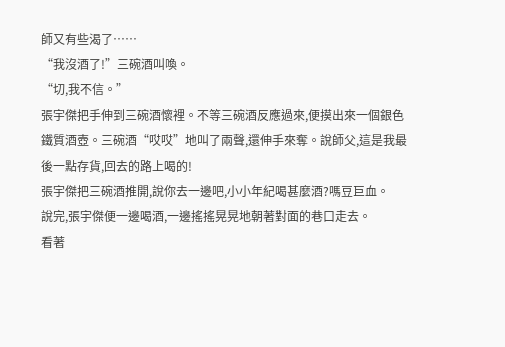師又有些渴了……
“我沒酒了!”三碗酒叫喚。
“切,我不信。”
張宇傑把手伸到三碗酒懷裡。不等三碗酒反應過來,便摸出來一個銀色鐵質酒壺。三碗酒“哎哎”地叫了兩聲,還伸手來奪。說師父,這是我最後一點存貨,回去的路上喝的!
張宇傑把三碗酒推開,說你去一邊吧,小小年紀喝甚麼酒?嗎豆巨血。
說完,張宇傑便一邊喝酒,一邊搖搖晃晃地朝著對面的巷口走去。
看著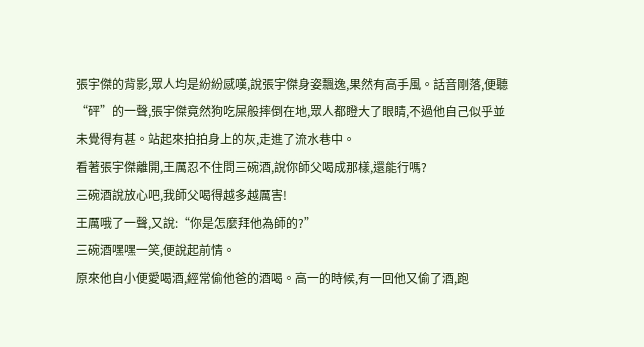張宇傑的背影,眾人均是紛紛感嘆,說張宇傑身姿飄逸,果然有高手風。話音剛落,便聽“砰”的一聲,張宇傑竟然狗吃屎般摔倒在地,眾人都瞪大了眼睛,不過他自己似乎並未覺得有甚。站起來拍拍身上的灰,走進了流水巷中。
看著張宇傑離開,王厲忍不住問三碗酒,說你師父喝成那樣,還能行嗎?
三碗酒說放心吧,我師父喝得越多越厲害!
王厲哦了一聲,又說:“你是怎麼拜他為師的?”
三碗酒嘿嘿一笑,便說起前情。
原來他自小便愛喝酒,經常偷他爸的酒喝。高一的時候,有一回他又偷了酒,跑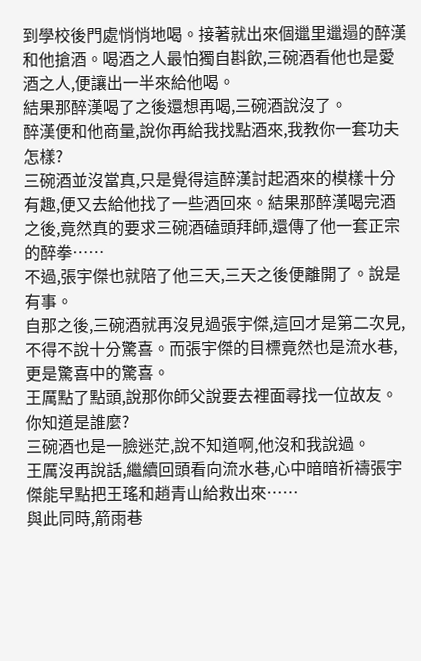到學校後門處悄悄地喝。接著就出來個邋里邋遢的醉漢和他搶酒。喝酒之人最怕獨自斟飲,三碗酒看他也是愛酒之人,便讓出一半來給他喝。
結果那醉漢喝了之後還想再喝,三碗酒說沒了。
醉漢便和他商量,說你再給我找點酒來,我教你一套功夫怎樣?
三碗酒並沒當真,只是覺得這醉漢討起酒來的模樣十分有趣,便又去給他找了一些酒回來。結果那醉漢喝完酒之後,竟然真的要求三碗酒磕頭拜師,還傳了他一套正宗的醉拳……
不過,張宇傑也就陪了他三天,三天之後便離開了。說是有事。
自那之後,三碗酒就再沒見過張宇傑,這回才是第二次見,不得不說十分驚喜。而張宇傑的目標竟然也是流水巷,更是驚喜中的驚喜。
王厲點了點頭,說那你師父說要去裡面尋找一位故友。你知道是誰麼?
三碗酒也是一臉迷茫,說不知道啊,他沒和我說過。
王厲沒再說話,繼續回頭看向流水巷,心中暗暗祈禱張宇傑能早點把王瑤和趙青山給救出來……
與此同時,箭雨巷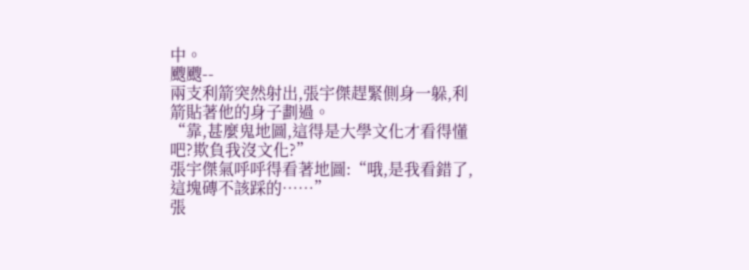中。
颼颼--
兩支利箭突然射出,張宇傑趕緊側身一躲,利箭貼著他的身子劃過。
“靠,甚麼鬼地圖,這得是大學文化才看得懂吧?欺負我沒文化?”
張宇傑氣呼呼得看著地圖:“哦,是我看錯了,這塊磚不該踩的……”
張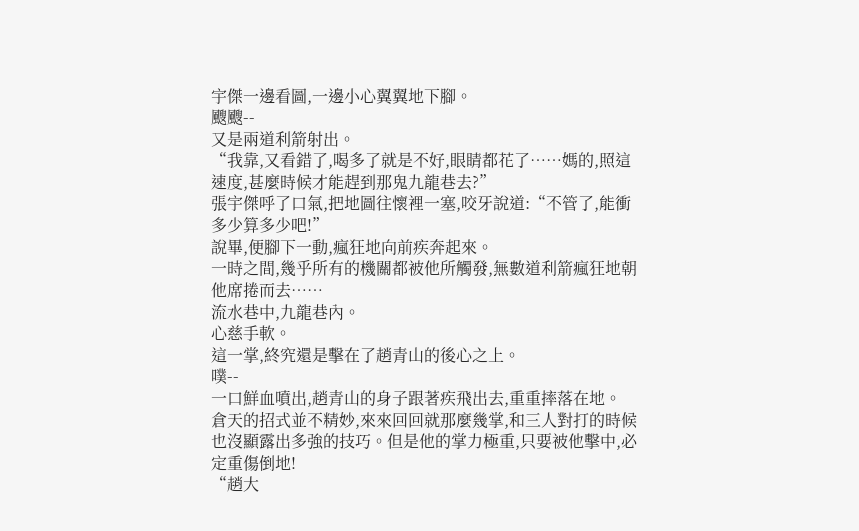宇傑一邊看圖,一邊小心翼翼地下腳。
颼颼--
又是兩道利箭射出。
“我靠,又看錯了,喝多了就是不好,眼睛都花了……媽的,照這速度,甚麼時候才能趕到那鬼九龍巷去?”
張宇傑呼了口氣,把地圖往懷裡一塞,咬牙說道:“不管了,能衝多少算多少吧!”
說畢,便腳下一動,瘋狂地向前疾奔起來。
一時之間,幾乎所有的機關都被他所觸發,無數道利箭瘋狂地朝他席捲而去……
流水巷中,九龍巷內。
心慈手軟。
這一掌,終究還是擊在了趙青山的後心之上。
噗--
一口鮮血噴出,趙青山的身子跟著疾飛出去,重重摔落在地。
倉天的招式並不精妙,來來回回就那麼幾掌,和三人對打的時候也沒顯露出多強的技巧。但是他的掌力極重,只要被他擊中,必定重傷倒地!
“趙大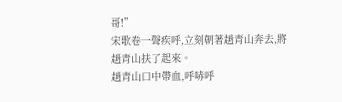哥!”
宋歌卷一聲疾呼,立刻朝著趙青山奔去,將趙青山扶了起來。
趙青山口中帶血,呼哧呼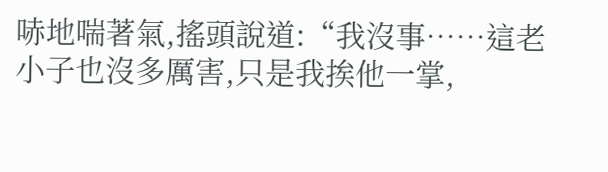哧地喘著氣,搖頭說道:“我沒事……這老小子也沒多厲害,只是我挨他一掌,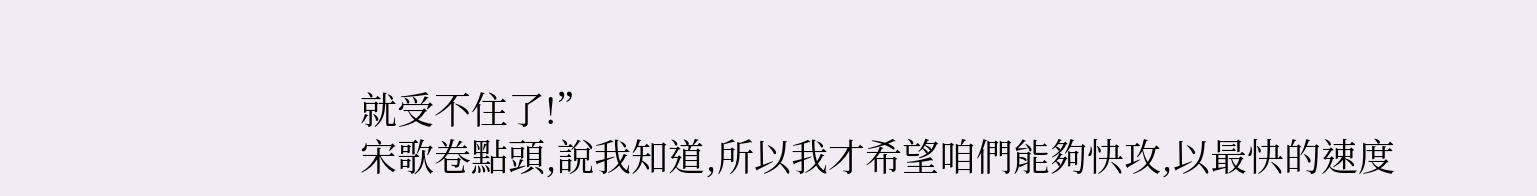就受不住了!”
宋歌卷點頭,說我知道,所以我才希望咱們能夠快攻,以最快的速度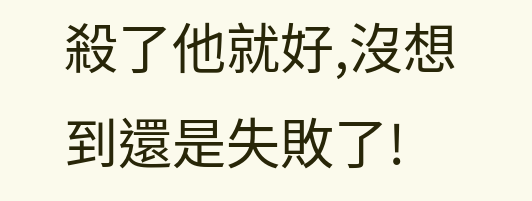殺了他就好,沒想到還是失敗了!